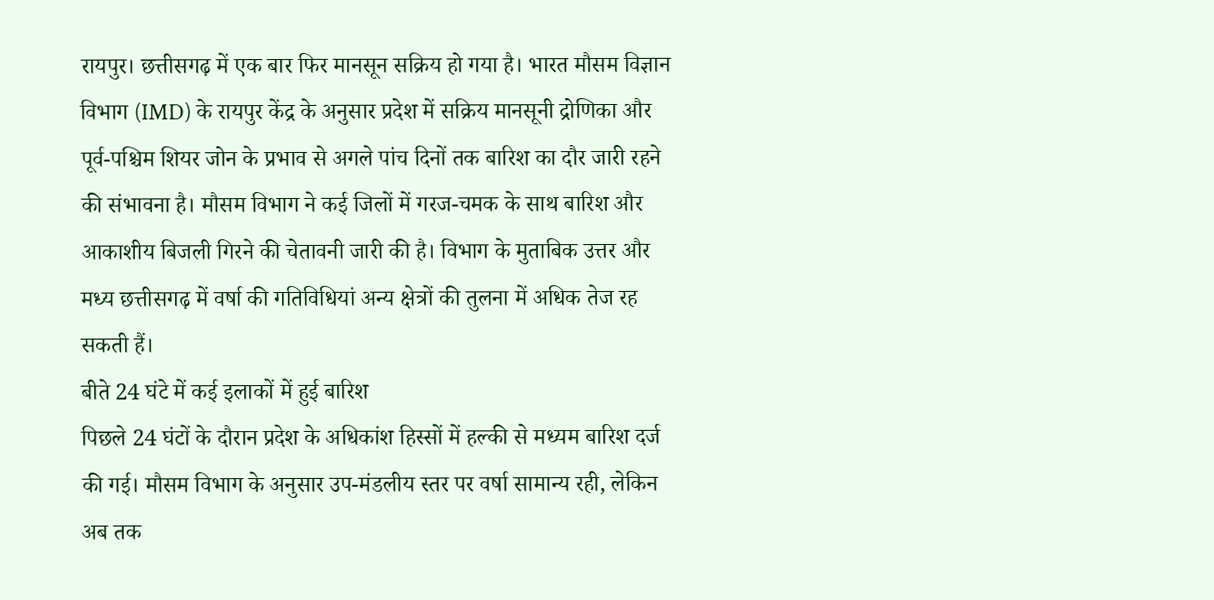रायपुर। छत्तीसगढ़ में एक बार फिर मानसून सक्रिय हो गया है। भारत मौसम विज्ञान विभाग (IMD) के रायपुर केंद्र के अनुसार प्रदेश में सक्रिय मानसूनी द्रोणिका और पूर्व-पश्चिम शियर जोन के प्रभाव से अगले पांच दिनों तक बारिश का दौर जारी रहने की संभावना है। मौसम विभाग ने कई जिलों में गरज-चमक के साथ बारिश और आकाशीय बिजली गिरने की चेतावनी जारी की है। विभाग के मुताबिक उत्तर और मध्य छत्तीसगढ़ में वर्षा की गतिविधियां अन्य क्षेत्रों की तुलना में अधिक तेज रह सकती हैं।
बीते 24 घंटे में कई इलाकों में हुई बारिश
पिछले 24 घंटों के दौरान प्रदेश के अधिकांश हिस्सों में हल्की से मध्यम बारिश दर्ज की गई। मौसम विभाग के अनुसार उप-मंडलीय स्तर पर वर्षा सामान्य रही, लेकिन अब तक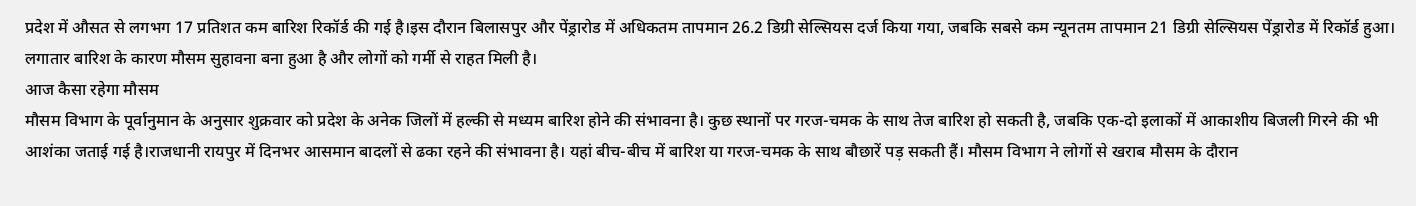प्रदेश में औसत से लगभग 17 प्रतिशत कम बारिश रिकॉर्ड की गई है।इस दौरान बिलासपुर और पेंड्रारोड में अधिकतम तापमान 26.2 डिग्री सेल्सियस दर्ज किया गया, जबकि सबसे कम न्यूनतम तापमान 21 डिग्री सेल्सियस पेंड्रारोड में रिकॉर्ड हुआ। लगातार बारिश के कारण मौसम सुहावना बना हुआ है और लोगों को गर्मी से राहत मिली है।
आज कैसा रहेगा मौसम
मौसम विभाग के पूर्वानुमान के अनुसार शुक्रवार को प्रदेश के अनेक जिलों में हल्की से मध्यम बारिश होने की संभावना है। कुछ स्थानों पर गरज-चमक के साथ तेज बारिश हो सकती है, जबकि एक-दो इलाकों में आकाशीय बिजली गिरने की भी आशंका जताई गई है।राजधानी रायपुर में दिनभर आसमान बादलों से ढका रहने की संभावना है। यहां बीच-बीच में बारिश या गरज-चमक के साथ बौछारें पड़ सकती हैं। मौसम विभाग ने लोगों से खराब मौसम के दौरान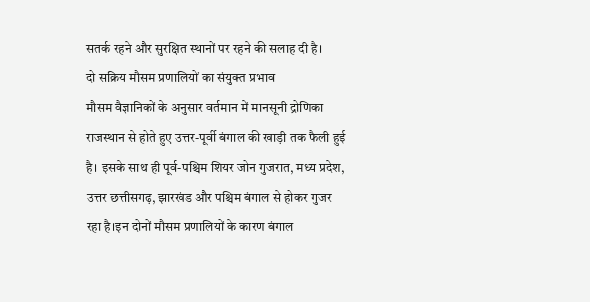सतर्क रहने और सुरक्षित स्थानों पर रहने की सलाह दी है।
दो सक्रिय मौसम प्रणालियों का संयुक्त प्रभाव
मौसम वैज्ञानिकों के अनुसार वर्तमान में मानसूनी द्रोणिका राजस्थान से होते हुए उत्तर-पूर्वी बंगाल की खाड़ी तक फैली हुई है। इसके साथ ही पूर्व-पश्चिम शियर जोन गुजरात, मध्य प्रदेश, उत्तर छत्तीसगढ़, झारखंड और पश्चिम बंगाल से होकर गुजर रहा है।इन दोनों मौसम प्रणालियों के कारण बंगाल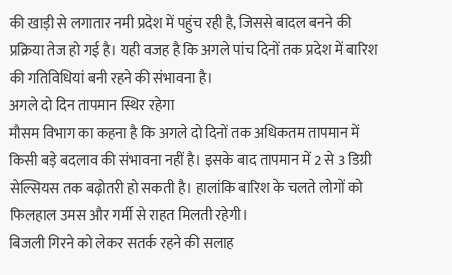की खाड़ी से लगातार नमी प्रदेश में पहुंच रही है, जिससे बादल बनने की प्रक्रिया तेज हो गई है। यही वजह है कि अगले पांच दिनों तक प्रदेश में बारिश की गतिविधियां बनी रहने की संभावना है।
अगले दो दिन तापमान स्थिर रहेगा
मौसम विभाग का कहना है कि अगले दो दिनों तक अधिकतम तापमान में किसी बड़े बदलाव की संभावना नहीं है। इसके बाद तापमान में 2 से 3 डिग्री सेल्सियस तक बढ़ोतरी हो सकती है। हालांकि बारिश के चलते लोगों को फिलहाल उमस और गर्मी से राहत मिलती रहेगी।
बिजली गिरने को लेकर सतर्क रहने की सलाह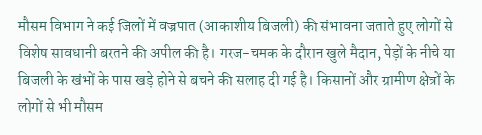मौसम विभाग ने कई जिलों में वज्रपात (आकाशीय बिजली) की संभावना जताते हुए लोगों से विशेष सावधानी बरतने की अपील की है। गरज-चमक के दौरान खुले मैदान, पेड़ों के नीचे या बिजली के खंभों के पास खड़े होने से बचने की सलाह दी गई है। किसानों और ग्रामीण क्षेत्रों के लोगों से भी मौसम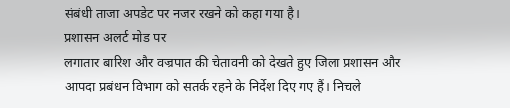संबंधी ताजा अपडेट पर नजर रखने को कहा गया है।
प्रशासन अलर्ट मोड पर
लगातार बारिश और वज्रपात की चेतावनी को देखते हुए जिला प्रशासन और आपदा प्रबंधन विभाग को सतर्क रहने के निर्देश दिए गए हैं। निचले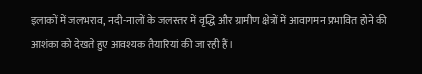इलाकों में जलभराव, नदी-नालों के जलस्तर में वृद्धि और ग्रामीण क्षेत्रों में आवागमन प्रभावित होने की आशंका को देखते हुए आवश्यक तैयारियां की जा रही हैं।